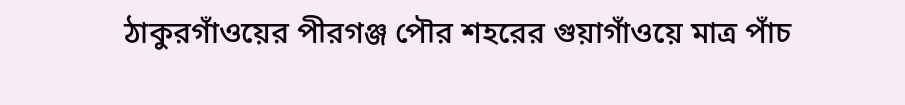ঠাকুরগাঁওয়ের পীরগঞ্জ পৌর শহরের গুয়াগাঁওয়ে মাত্র পাঁচ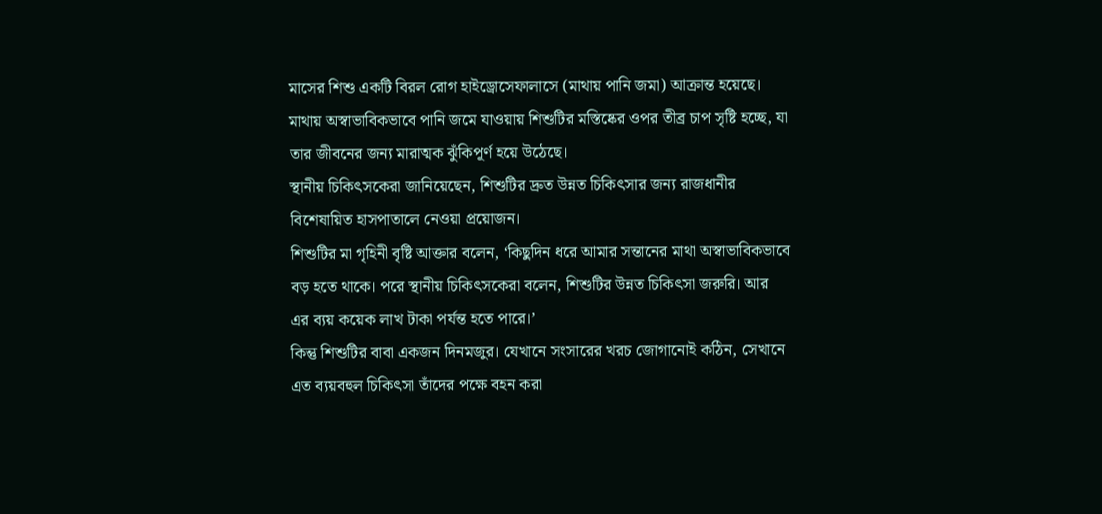মাসের শিশু একটি বিরল রোগ হাইড্রোসেফালাসে (মাথায় পানি জমা) আক্রান্ত হয়েছে। মাথায় অস্বাভাবিকভাবে পানি জমে যাওয়ায় শিশুটির মস্তিষ্কের ওপর তীব্র চাপ সৃষ্টি হচ্ছে, যা তার জীবনের জন্য মারাত্মক ঝুঁকিপূর্ণ হয়ে উঠেছে।
স্থানীয় চিকিৎসকেরা জানিয়েছেন, শিশুটির দ্রুত উন্নত চিকিৎসার জন্য রাজধানীর বিশেষায়িত হাসপাতালে নেওয়া প্রয়োজন।
শিশুটির মা গৃহিনী বৃষ্টি আক্তার বলেন, ‘কিছুদিন ধরে আমার সন্তানের মাথা অস্বাভাবিকভাবে বড় হতে থাকে। পরে স্থানীয় চিকিৎসকেরা বলেন, শিশুটির উন্নত চিকিৎসা জরুরি। আর এর ব্যয় কয়েক লাখ টাকা পর্যন্ত হতে পারে।’
কিন্তু শিশুটির বাবা একজন দিনমজুর। যেখানে সংসারের খরচ জোগানোই কঠিন, সেখানে এত ব্যয়বহুল চিকিৎসা তাঁদের পক্ষে বহন করা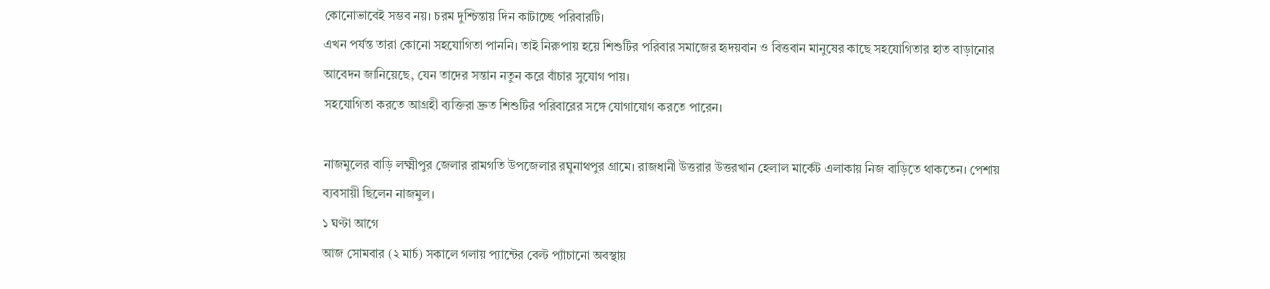কোনোভাবেই সম্ভব নয়। চরম দুশ্চিন্তায় দিন কাটাচ্ছে পরিবারটি।
এখন পর্যন্ত তারা কোনো সহযোগিতা পাননি। তাই নিরুপায় হয়ে শিশুটির পরিবার সমাজের হৃদয়বান ও বিত্তবান মানুষের কাছে সহযোগিতার হাত বাড়ানোর আবেদন জানিয়েছে, যেন তাদের সন্তান নতুন করে বাঁচার সুযোগ পায়।
সহযোগিতা করতে আগ্রহী ব্যক্তিরা দ্রুত শিশুটির পরিবারের সঙ্গে যোগাযোগ করতে পারেন।

নাজমুলের বাড়ি লক্ষ্মীপুর জেলার রামগতি উপজেলার রঘুনাথপুর গ্রামে। রাজধানী উত্তরার উত্তরখান হেলাল মার্কেট এলাকায় নিজ বাড়িতে থাকতেন। পেশায় ব্যবসায়ী ছিলেন নাজমুল।
১ ঘণ্টা আগে
আজ সোমবার (২ মার্চ) সকালে গলায় প্যান্টের বেল্ট প্যাঁচানো অবস্থায়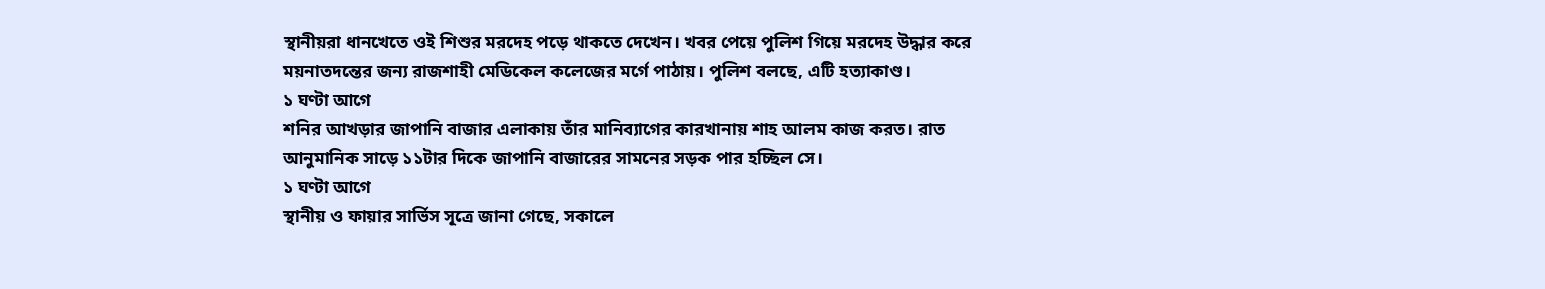স্থানীয়রা ধানখেতে ওই শিশুর মরদেহ পড়ে থাকতে দেখেন। খবর পেয়ে পুলিশ গিয়ে মরদেহ উদ্ধার করে ময়নাতদন্তের জন্য রাজশাহী মেডিকেল কলেজের মর্গে পাঠায়। পুলিশ বলছে, এটি হত্যাকাণ্ড।
১ ঘণ্টা আগে
শনির আখড়ার জাপানি বাজার এলাকায় তাঁর মানিব্যাগের কারখানায় শাহ আলম কাজ করত। রাত আনুমানিক সাড়ে ১১টার দিকে জাপানি বাজারের সামনের সড়ক পার হচ্ছিল সে।
১ ঘণ্টা আগে
স্থানীয় ও ফায়ার সার্ভিস সূত্রে জানা গেছে, সকালে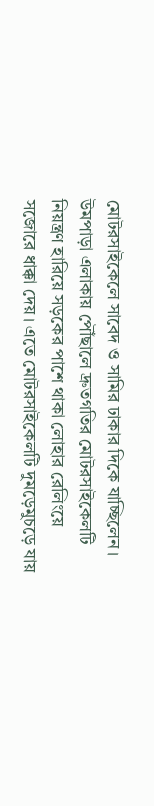মোটরসাইকেলে সাবেদ ও সামির ঢাকার দিকে যাচ্ছিলেন। উমপাড়া এলাকায় পৌঁছালে দ্রুতগতির মোটরসাইকেলটি নিয়ন্ত্রণ হারিয়ে সড়কের পাশে থাকা লোহার রেলিংয়ে সজোরে ধাক্কা দেয়। এতে মোটরসাইকেলটি দুমড়েমুচড়ে যায়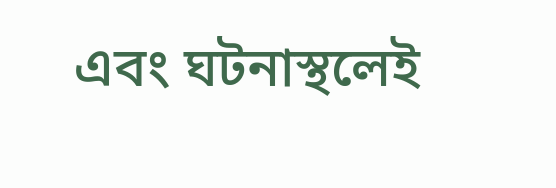এবং ঘটনাস্থলেই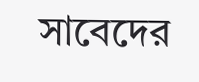সাবেদের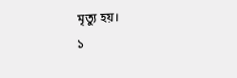মৃত্যু হয়।
১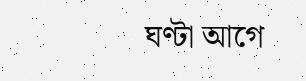ঘণ্টা আগে